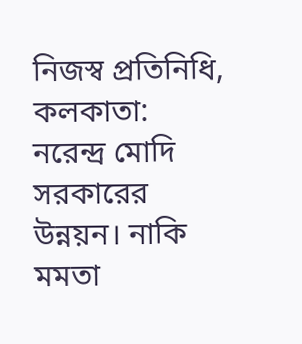নিজস্ব প্রতিনিধি, কলকাতা: নরেন্দ্র মোদি সরকারের উন্নয়ন। নাকি মমতা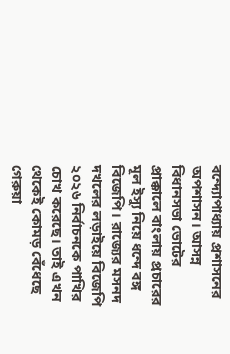বন্দ্যোপাধ্যায় প্রশাসনের অপশাসন। আসন্ন বিধানসভা ভোটের প্রাক্কালে বাংলায় প্রচারের মূল ইস্যু নিয়ে ধন্দে বঙ্গ বিজেপি। রাজ্যের মসনদ দখলের লড়াইয়ে বিজেপি ২০২৬ নির্বাচনকে পাখির চোখ করেছে। তাই এখন থেকেই কোমড় বেঁধেছে গেরুয়া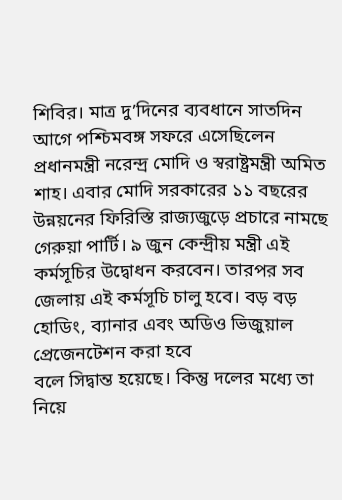শিবির। মাত্র দু’দিনের ব্যবধানে সাতদিন আগে পশ্চিমবঙ্গ সফরে এসেছিলেন প্রধানমন্ত্রী নরেন্দ্র মোদি ও স্বরাষ্ট্রমন্ত্রী অমিত শাহ। এবার মোদি সরকারের ১১ বছরের উন্নয়নের ফিরিস্তি রাজ্যজুড়ে প্রচারে নামছে গেরুয়া পার্টি। ৯ জুন কেন্দ্রীয় মন্ত্রী এই কর্মসূচির উদ্বোধন করবেন। তারপর সব জেলায় এই কর্মসূচি চালু হবে। বড় বড় হোডিং, ব্যানার এবং অডিও ভিজুয়াল প্রেজেনটেশন করা হবে
বলে সিদ্বান্ত হয়েছে। কিন্তু দলের মধ্যে তা নিয়ে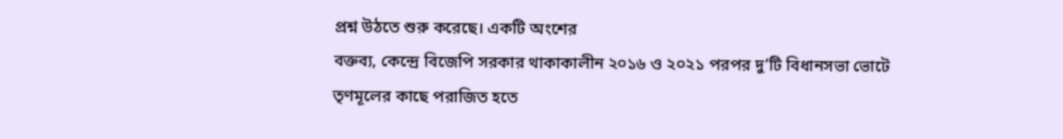প্রশ্ন উঠতে শুরু করেছে। একটি অংশের
বক্তব্য, কেন্দ্রে বিজেপি সরকার থাকাকালীন ২০১৬ ও ২০২১ পরপর দু’টি বিধানসভা ভোটে তৃণমূলের কাছে পরাজিত হতে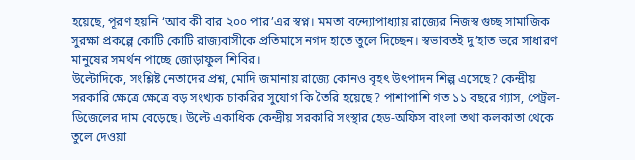হয়েছে, পূরণ হয়নি ‘আব কী বার ২০০ পার’এর স্বপ্ন। মমতা বন্দ্যোপাধ্যায় রাজ্যের নিজস্ব গুচ্ছ সামাজিক সুরক্ষা প্রকল্পে কোটি কোটি রাজ্যবাসীকে প্রতিমাসে নগদ হাতে তুলে দিচ্ছেন। স্বভাবতই দু’হাত ভরে সাধারণ মানুষের সমর্থন পাচ্ছে জোড়াফুল শিবির।
উল্টোদিকে, সংশ্লিষ্ট নেতাদের প্রশ্ন, মোদি জমানায় রাজ্যে কোনও বৃহৎ উৎপাদন শিল্প এসেছে? কেন্দ্রীয় সরকারি ক্ষেত্রে ক্ষেত্রে বড় সংখ্যক চাকরির সুযোগ কি তৈরি হয়েছে? পাশাপাশি গত ১১ বছরে গ্যাস, পেট্রল-ডিজেলের দাম বেড়েছে। উল্টে একাধিক কেন্দ্রীয় সরকারি সংস্থার হেড-অফিস বাংলা তথা কলকাতা থেকে তুলে দেওয়া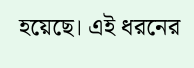হয়েছে। এই ধরনের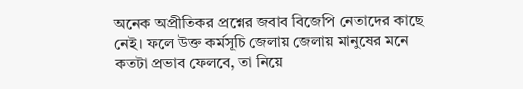অনেক অপ্রীতিকর প্রশ্নের জবাব বিজেপি নেতাদের কাছে নেই। ফলে উক্ত কর্মসূচি জেলায় জেলায় মানুষের মনে
কতটা প্রভাব ফেলবে, তা নিয়ে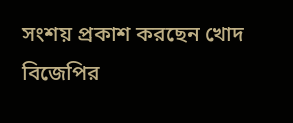সংশয় প্রকাশ করছেন খোদ বিজেপির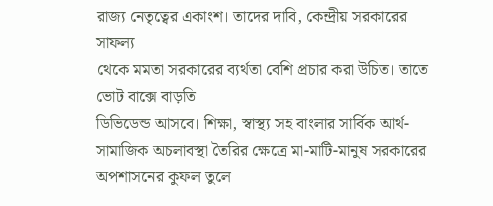রাজ্য নেতৃত্বের একাংশ। তাদের দাবি, কেন্দ্রীয় সরকারের সাফল্য
থেকে মমতা সরকারের ব্যর্থতা বেশি প্রচার করা উচিত। তাতে ভোট বাক্সে বাড়তি
ডিভিডেন্ড আসবে। শিক্ষা, স্বাস্থ্য সহ বাংলার সার্বিক আর্থ-সামাজিক অচলাবস্থা তৈরির ক্ষেত্রে মা-মাটি-মানুষ সরকারের অপশাসনের কুফল তুলে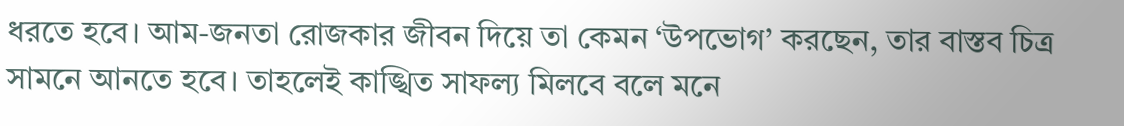ধরতে হবে। আম-জনতা রোজকার জীবন দিয়ে তা কেমন ‘উপভোগ’ করছেন, তার বাস্তব চিত্র সামনে আনতে হবে। তাহলেই কাঙ্খিত সাফল্য মিলবে বলে মনে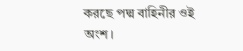করছে পদ্ম বাহিনীর ওই অংশ।